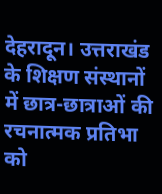देहरादून। उत्तराखंड के शिक्षण संस्थानों में छात्र-छात्राओं की रचनात्मक प्रतिभा को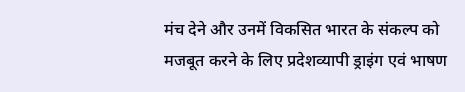मंच देने और उनमें विकसित भारत के संकल्प को मजबूत करने के लिए प्रदेशव्यापी ड्राइंग एवं भाषण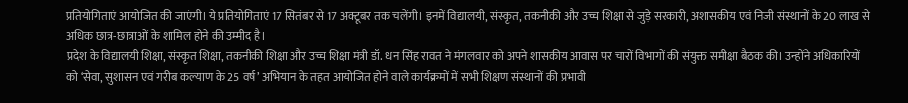प्रतियोगिताएं आयोजित की जाएंगी। ये प्रतियोगिताएं 17 सितंबर से 17 अक्टूबर तक चलेंगी। इनमें विद्यालयी, संस्कृत, तकनीकी और उच्च शिक्षा से जुड़े सरकारी, अशासकीय एवं निजी संस्थानों के 20 लाख से अधिक छात्र-छात्राओं के शामिल होने की उम्मीद है।
प्रदेश के विद्यालयी शिक्षा, संस्कृत शिक्षा, तकनीकी शिक्षा और उच्च शिक्षा मंत्री डॉ. धन सिंह रावत ने मंगलवार को अपने शासकीय आवास पर चारों विभागों की संयुक्त समीक्षा बैठक की। उन्होंने अधिकारियों को ‘सेवा, सुशासन एवं गरीब कल्याण के 25 वर्ष’ अभियान के तहत आयोजित होने वाले कार्यक्रमों में सभी शिक्षण संस्थानों की प्रभावी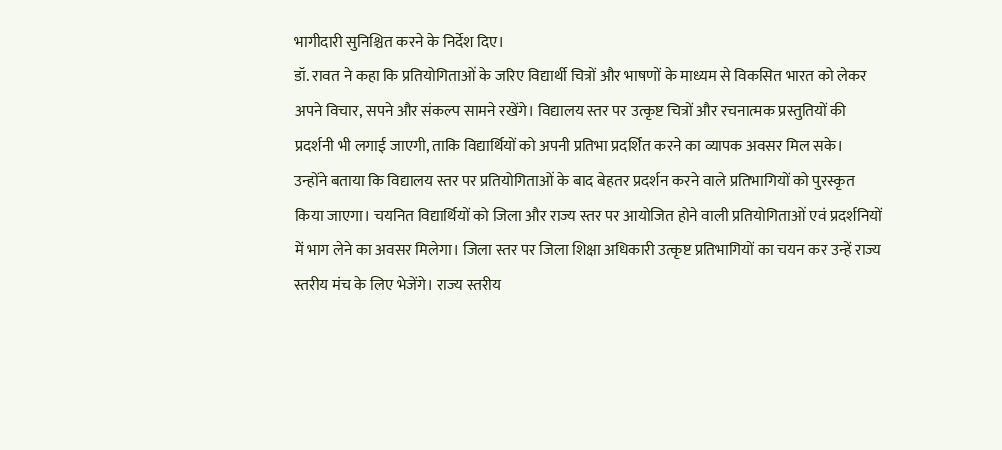भागीदारी सुनिश्चित करने के निर्देश दिए।
डॉ. रावत ने कहा कि प्रतियोगिताओं के जरिए विद्यार्थी चित्रों और भाषणों के माध्यम से विकसित भारत को लेकर अपने विचार, सपने और संकल्प सामने रखेंगे। विद्यालय स्तर पर उत्कृष्ट चित्रों और रचनात्मक प्रस्तुतियों की प्रदर्शनी भी लगाई जाएगी, ताकि विद्यार्थियों को अपनी प्रतिभा प्रदर्शित करने का व्यापक अवसर मिल सके।
उन्होंने बताया कि विद्यालय स्तर पर प्रतियोगिताओं के बाद बेहतर प्रदर्शन करने वाले प्रतिभागियों को पुरस्कृत किया जाएगा। चयनित विद्यार्थियों को जिला और राज्य स्तर पर आयोजित होने वाली प्रतियोगिताओं एवं प्रदर्शनियों में भाग लेने का अवसर मिलेगा। जिला स्तर पर जिला शिक्षा अधिकारी उत्कृष्ट प्रतिभागियों का चयन कर उन्हें राज्य स्तरीय मंच के लिए भेजेंगे। राज्य स्तरीय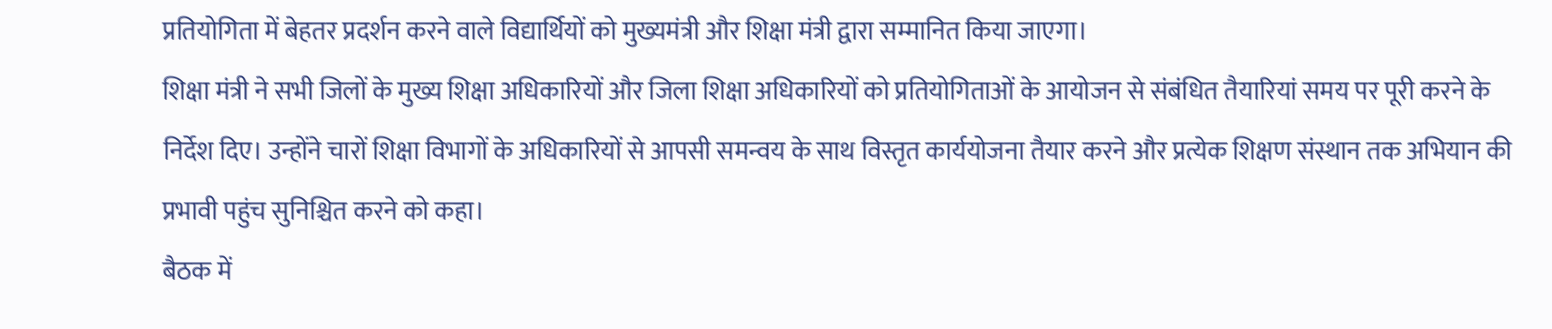प्रतियोगिता में बेहतर प्रदर्शन करने वाले विद्यार्थियों को मुख्यमंत्री और शिक्षा मंत्री द्वारा सम्मानित किया जाएगा।
शिक्षा मंत्री ने सभी जिलों के मुख्य शिक्षा अधिकारियों और जिला शिक्षा अधिकारियों को प्रतियोगिताओं के आयोजन से संबंधित तैयारियां समय पर पूरी करने के निर्देश दिए। उन्होंने चारों शिक्षा विभागों के अधिकारियों से आपसी समन्वय के साथ विस्तृत कार्ययोजना तैयार करने और प्रत्येक शिक्षण संस्थान तक अभियान की प्रभावी पहुंच सुनिश्चित करने को कहा।
बैठक में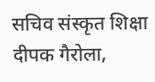सचिव संस्कृत शिक्षा दीपक गैरोला,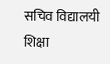सचिव विद्यालयी शिक्षा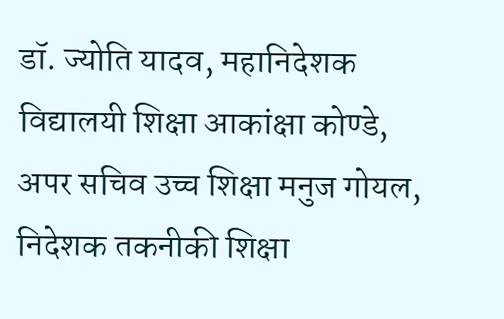डॉ. ज्योति यादव, महानिदेशक विद्यालयी शिक्षा आकांक्षा कोण्डे, अपर सचिव उच्च शिक्षा मनुज गोयल, निदेशक तकनीकी शिक्षा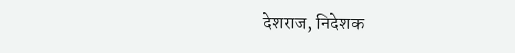देशराज, निदेशक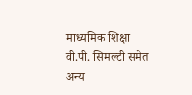माध्यमिक शिक्षा वी.पी. सिमल्टी समेत अन्य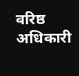वरिष्ठ अधिकारी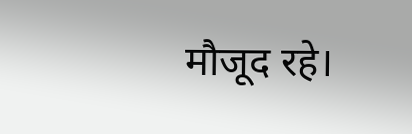मौजूद रहे।